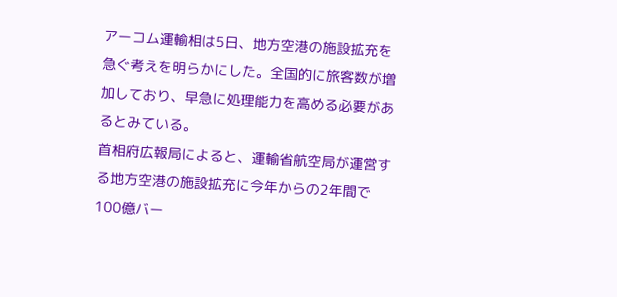アーコム運輸相は5日、地方空港の施設拡充を急ぐ考えを明らかにした。全国的に旅客数が増加しており、早急に処理能力を高める必要があるとみている。
首相府広報局によると、運輸省航空局が運営する地方空港の施設拡充に今年からの2年間で100億バー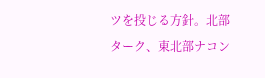ツを投じる方針。北部ターク、東北部ナコン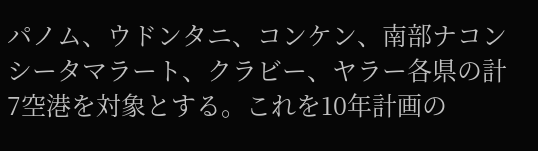パノム、ウドンタニ、コンケン、南部ナコンシータマラート、クラビー、ヤラー各県の計7空港を対象とする。これを10年計画の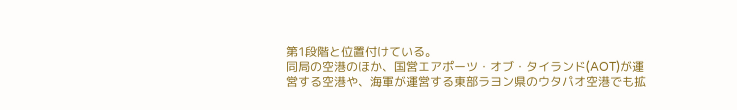第1段階と位置付けている。
同局の空港のほか、国営エアポーツ・オブ・タイランド(AOT)が運営する空港や、海軍が運営する東部ラヨン県のウタパオ空港でも拡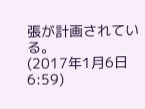張が計画されている。
(2017年1月6日 6:59)